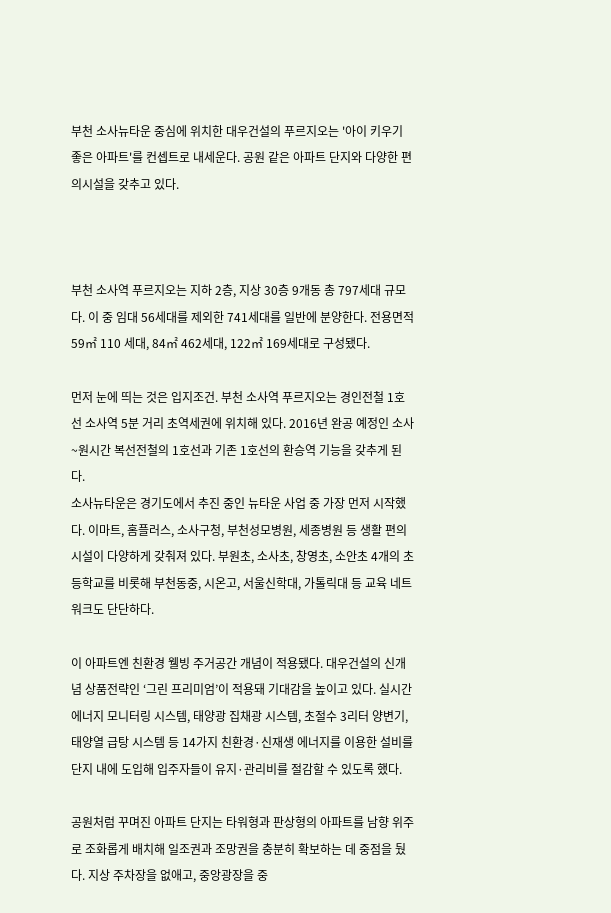부천 소사뉴타운 중심에 위치한 대우건설의 푸르지오는 '아이 키우기 좋은 아파트'를 컨셉트로 내세운다. 공원 같은 아파트 단지와 다양한 편의시설을 갖추고 있다.



부천 소사역 푸르지오는 지하 2층, 지상 30층 9개동 총 797세대 규모다. 이 중 임대 56세대를 제외한 741세대를 일반에 분양한다. 전용면적 59㎡ 110 세대, 84㎡ 462세대, 122㎡ 169세대로 구성됐다.

먼저 눈에 띄는 것은 입지조건. 부천 소사역 푸르지오는 경인전철 1호선 소사역 5분 거리 초역세권에 위치해 있다. 2016년 완공 예정인 소사~원시간 복선전철의 1호선과 기존 1호선의 환승역 기능을 갖추게 된다.
소사뉴타운은 경기도에서 추진 중인 뉴타운 사업 중 가장 먼저 시작했다. 이마트, 홈플러스, 소사구청, 부천성모병원, 세종병원 등 생활 편의시설이 다양하게 갖춰져 있다. 부원초, 소사초, 창영초, 소안초 4개의 초등학교를 비롯해 부천동중, 시온고, 서울신학대, 가톨릭대 등 교육 네트워크도 단단하다.

이 아파트엔 친환경 웰빙 주거공간 개념이 적용됐다. 대우건설의 신개념 상품전략인 ‘그린 프리미엄’이 적용돼 기대감을 높이고 있다. 실시간 에너지 모니터링 시스템, 태양광 집채광 시스템, 초절수 3리터 양변기, 태양열 급탕 시스템 등 14가지 친환경·신재생 에너지를 이용한 설비를 단지 내에 도입해 입주자들이 유지·관리비를 절감할 수 있도록 했다.

공원처럼 꾸며진 아파트 단지는 타워형과 판상형의 아파트를 남향 위주로 조화롭게 배치해 일조권과 조망권을 충분히 확보하는 데 중점을 뒀다. 지상 주차장을 없애고, 중앙광장을 중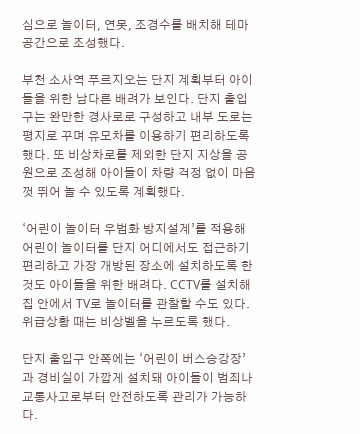심으로 놀이터, 연못, 조경수를 배치해 테마공간으로 조성했다.

부천 소사역 푸르지오는 단지 계획부터 아이들을 위한 남다른 배려가 보인다. 단지 출입구는 완만한 경사로로 구성하고 내부 도로는 평지로 꾸며 유모차를 이용하기 편리하도록 했다. 또 비상차로를 제외한 단지 지상을 공원으로 조성해 아이들이 차량 걱정 없이 마음껏 뛰어 놀 수 있도록 계획했다.

‘어린이 놀이터 우범화 방지설계’를 적용해 어린이 놀이터를 단지 어디에서도 접근하기 편리하고 가장 개방된 장소에 설치하도록 한 것도 아이들을 위한 배려다. CCTV를 설치해 집 안에서 TV로 놀이터를 관찰할 수도 있다. 위급상황 때는 비상벨을 누르도록 했다.

단지 출입구 안쪽에는 ‘어린이 버스승강장’과 경비실이 가깝게 설치돼 아이들이 범죄나 교통사고로부터 안전하도록 관리가 가능하다.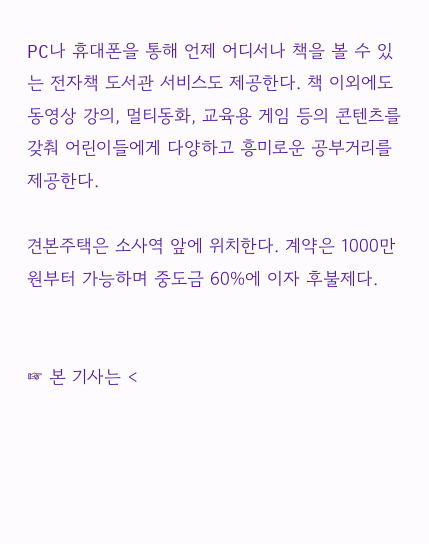PC나 휴대폰을 통해 언제 어디서나 책을 볼 수 있는 전자책 도서관 서비스도 제공한다. 책 이외에도 동영상 강의, 멀티동화, 교육용 게임 등의 콘텐츠를 갖춰 어린이들에게 다양하고 흥미로운 공부거리를 제공한다.

견본주택은 소사역 앞에 위치한다. 계약은 1000만원부터 가능하며 중도금 60%에 이자 후불제다.


☞ 본 기사는 <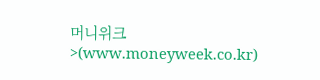머니위크>(www.moneyweek.co.kr)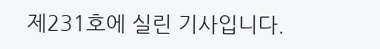제231호에 실린 기사입니다.